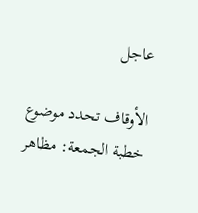عاجل

الأوقاف تحدد موضوع خطبة الجمعة: مظاهر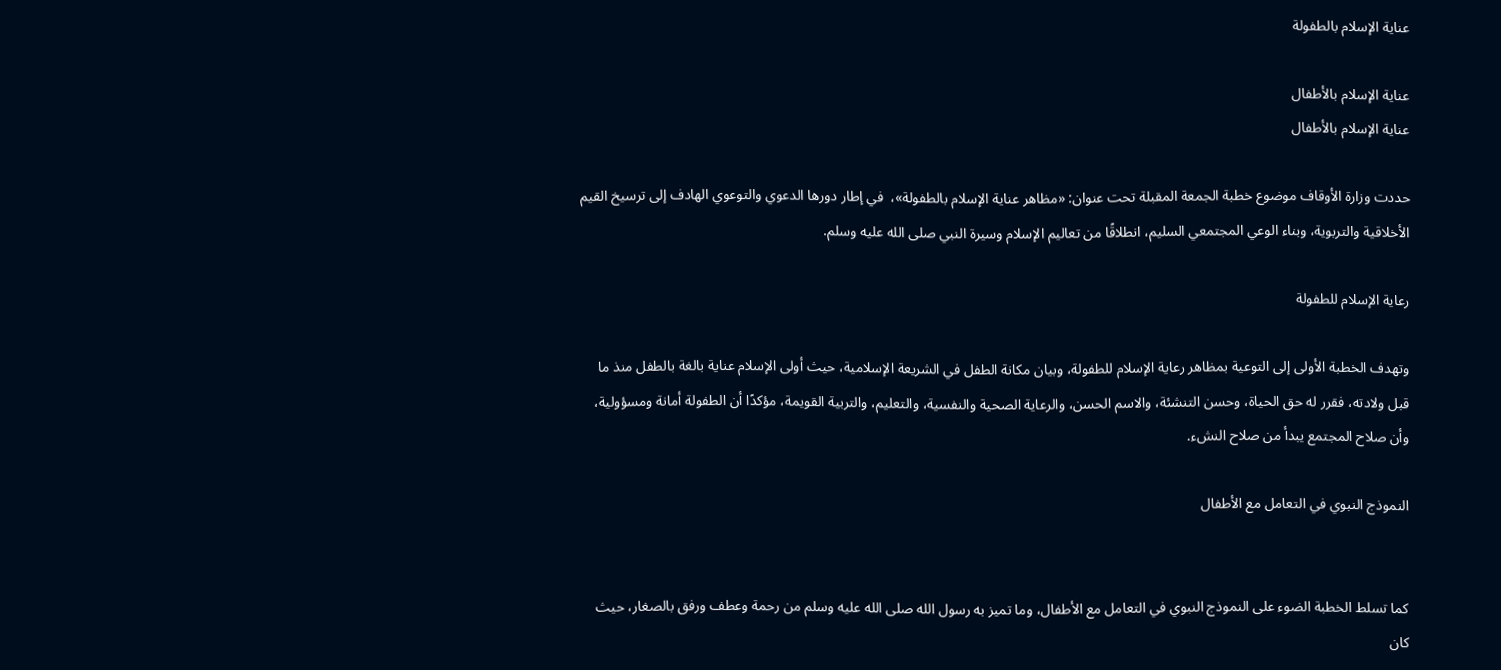عناية الإسلام بالطفولة

عناية الإسلام بالأطفال
عناية الإسلام بالأطفال

حددت وزارة الأوقاف موضوع خطبة الجمعة المقبلة تحت عنوان: «مظاهر عناية الإسلام بالطفولة»،  في إطار دورها الدعوي والتوعوي الهادف إلى ترسيخ القيم الأخلاقية والتربوية، وبناء الوعي المجتمعي السليم، انطلاقًا من تعاليم الإسلام وسيرة النبي صلى الله عليه وسلم.

رعاية الإسلام للطفولة

وتهدف الخطبة الأولى إلى التوعية بمظاهر رعاية الإسلام للطفولة، وبيان مكانة الطفل في الشريعة الإسلامية، حيث أولى الإسلام عناية بالغة بالطفل منذ ما قبل ولادته، فقرر له حق الحياة، وحسن التنشئة، والاسم الحسن، والرعاية الصحية والنفسية، والتعليم، والتربية القويمة، مؤكدًا أن الطفولة أمانة ومسؤولية، وأن صلاح المجتمع يبدأ من صلاح النشء.

النموذج النبوي في التعامل مع الأطفال


كما تسلط الخطبة الضوء على النموذج النبوي في التعامل مع الأطفال، وما تميز به رسول الله صلى الله عليه وسلم من رحمة وعطف ورفق بالصغار، حيث كان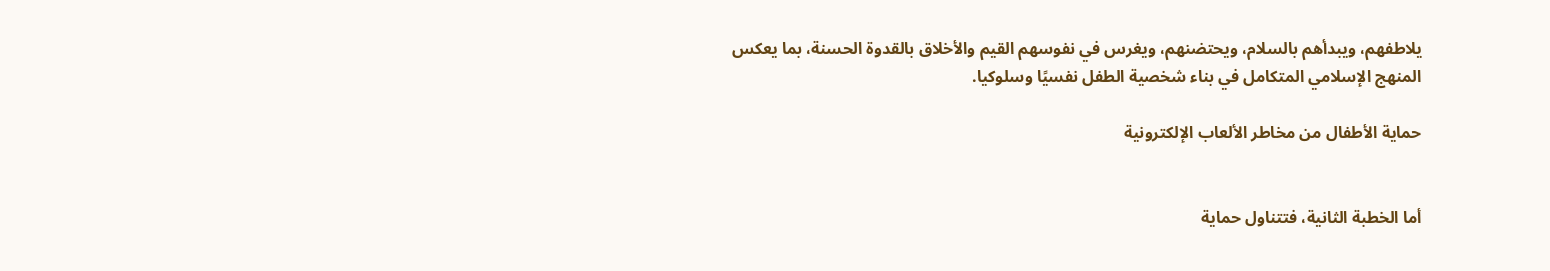يلاطفهم، ويبدأهم بالسلام، ويحتضنهم، ويغرس في نفوسهم القيم والأخلاق بالقدوة الحسنة، بما يعكس المنهج الإسلامي المتكامل في بناء شخصية الطفل نفسيًا وسلوكيا.

حماية الأطفال من مخاطر الألعاب الإلكترونية


أما الخطبة الثانية، فتتناول حماية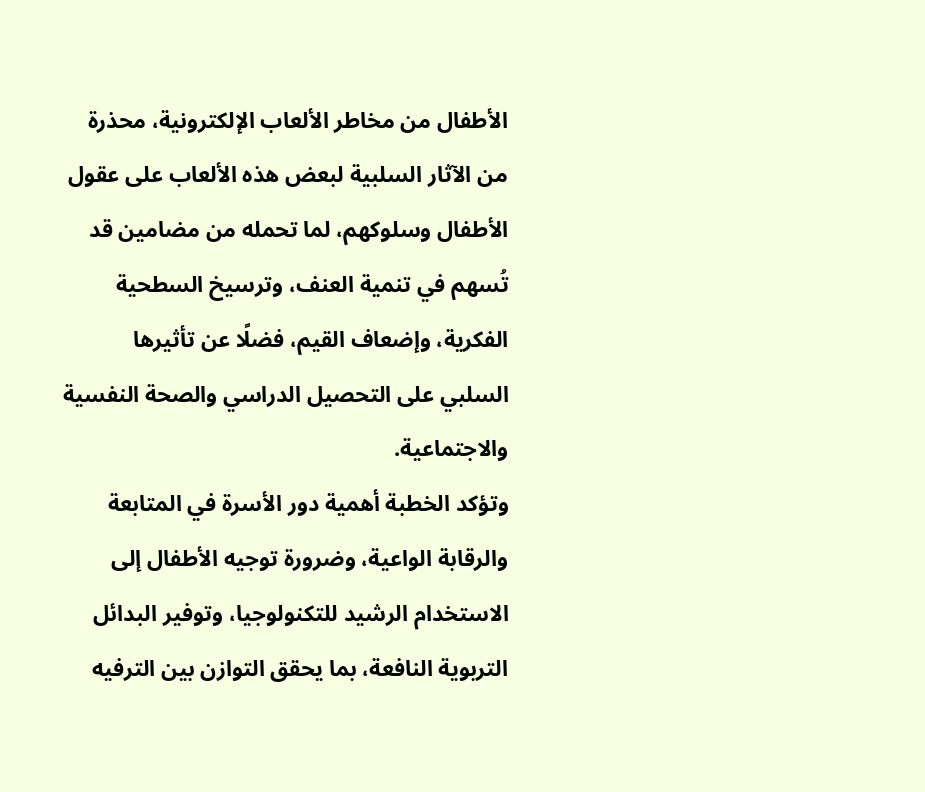الأطفال من مخاطر الألعاب الإلكترونية، محذرة من الآثار السلبية لبعض هذه الألعاب على عقول الأطفال وسلوكهم، لما تحمله من مضامين قد تُسهم في تنمية العنف، وترسيخ السطحية الفكرية، وإضعاف القيم، فضلًا عن تأثيرها السلبي على التحصيل الدراسي والصحة النفسية والاجتماعية.
وتؤكد الخطبة أهمية دور الأسرة في المتابعة والرقابة الواعية، وضرورة توجيه الأطفال إلى الاستخدام الرشيد للتكنولوجيا، وتوفير البدائل التربوية النافعة، بما يحقق التوازن بين الترفيه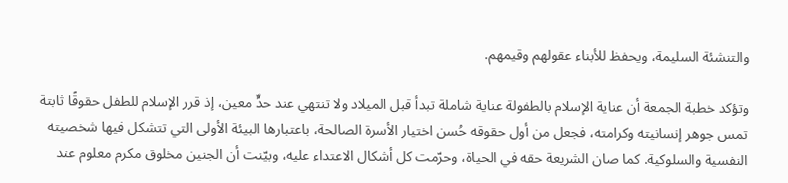والتنشئة السليمة، ويحفظ للأبناء عقولهم وقيمهم.

وتؤكد خطبة الجمعة أن عناية الإسلام بالطفولة عناية شاملة تبدأ قبل الميلاد ولا تنتهي عند حدٍّ معين، إذ قرر الإسلام للطفل حقوقًا ثابتة تمس جوهر إنسانيته وكرامته، فجعل من أول حقوقه حُسن اختيار الأسرة الصالحة، باعتبارها البيئة الأولى التي تتشكل فيها شخصيته النفسية والسلوكية. كما صان الشريعة حقه في الحياة، وحرّمت كل أشكال الاعتداء عليه، وبيّنت أن الجنين مخلوق مكرم معلوم عند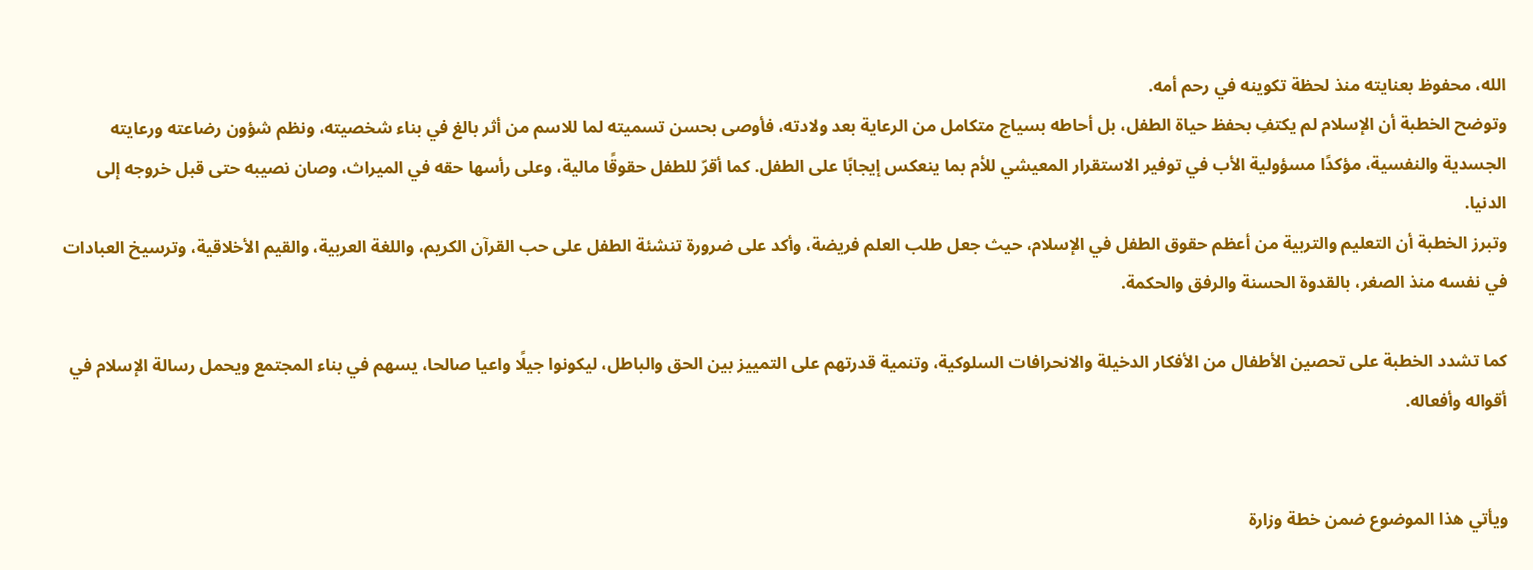الله، محفوظ بعنايته منذ لحظة تكوينه في رحم أمه.
وتوضح الخطبة أن الإسلام لم يكتفِ بحفظ حياة الطفل، بل أحاطه بسياج متكامل من الرعاية بعد ولادته، فأوصى بحسن تسميته لما للاسم من أثر بالغ في بناء شخصيته، ونظم شؤون رضاعته ورعايته الجسدية والنفسية، مؤكدًا مسؤولية الأب في توفير الاستقرار المعيشي للأم بما ينعكس إيجابًا على الطفل. كما أقرّ للطفل حقوقًا مالية، وعلى رأسها حقه في الميراث، وصان نصيبه حتى قبل خروجه إلى الدنيا.
وتبرز الخطبة أن التعليم والتربية من أعظم حقوق الطفل في الإسلام، حيث جعل طلب العلم فريضة، وأكد على ضرورة تنشئة الطفل على حب القرآن الكريم، واللغة العربية، والقيم الأخلاقية، وترسيخ العبادات في نفسه منذ الصغر، بالقدوة الحسنة والرفق والحكمة.

كما تشدد الخطبة على تحصين الأطفال من الأفكار الدخيلة والانحرافات السلوكية، وتنمية قدرتهم على التمييز بين الحق والباطل، ليكونوا جيلًا واعيا صالحا، يسهم في بناء المجتمع ويحمل رسالة الإسلام في أقواله وأفعاله.


ويأتي هذا الموضوع ضمن خطة وزارة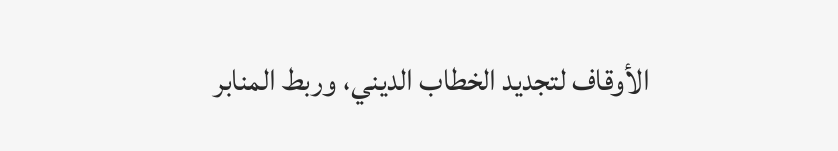الأوقاف لتجديد الخطاب الديني، وربط المنابر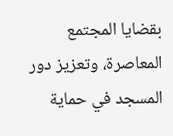بقضايا المجتمع المعاصرة، وتعزيز دور المسجد في حماية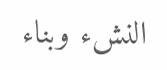النشء وبناء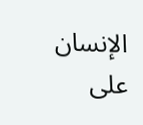الإنسان على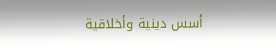أسس دينية وأخلاقية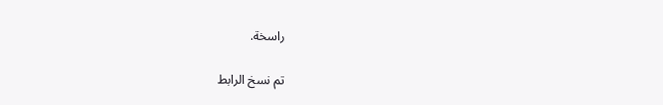راسخة.

تم نسخ الرابط